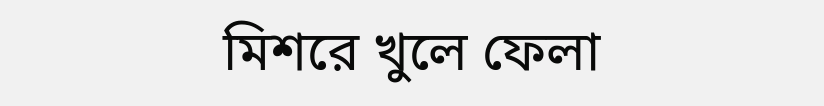মিশরে খুলে ফেলা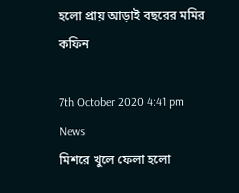হলো প্রায় আড়াই বছরের মমির কফিন

7th October 2020 4:41 pm News
মিশরে খুলে ফেলা হলো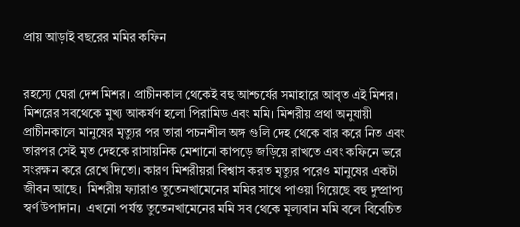প্রায় আড়াই বছরের মমির কফিন


রহস্যে ঘেরা দেশ মিশর। প্রাচীনকাল থেকেই বহু আশ্চর্যের সমাহারে আবৃত এই মিশর। মিশরের সবথেকে মুখ্য আকর্ষণ হলো পিরামিড এবং মমি। মিশরীয় প্রথা অনুযায়ী প্রাচীনকালে মানুষের মৃত্যুর পর তারা পচনশীল অঙ্গ গুলি দেহ থেকে বার করে নিত এবং তারপর সেই মৃত দেহকে রাসায়নিক মেশানো কাপড়ে জড়িয়ে রাখতে এবং কফিনে ভরে সংরক্ষন করে রেখে দিতো। কারণ মিশরীয়রা বিশ্বাস করত মৃত্যুর পরেও মানুষের একটা জীবন আছে। ‌ মিশরীয় ফ্যারাও তুতেনখামেনের মমির সাথে পাওয়া গিয়েছে বহু দুষ্প্রাপ্য স্বর্ণ উপাদান। ‌ এখনো পর্যন্ত তুতেনখামেনের মমি সব থেকে মূল্যবান মমি বলে বিবেচিত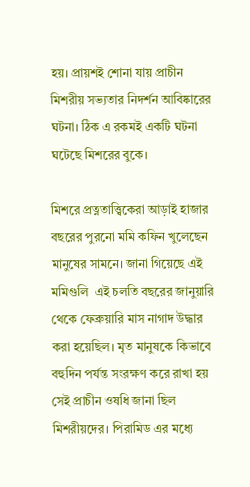হয়। প্রায়শই শোনা যায় প্রাচীন মিশরীয় সভ্যতার নিদর্শন আবিষ্কারের ঘটনা। ঠিক এ রকমই একটি ঘটনা ঘটেছে মিশরের বুকে।

মিশরে প্রত্নতাত্ত্বিকেরা আড়াই হাজার বছরের পুরনো মমি কফিন খুলেছেন মানুষের সামনে। জানা গিয়েছে এই মমিগুলি  এই চলতি বছরের জানুয়ারি থেকে ফেব্রুয়ারি মাস নাগাদ উদ্ধার করা হয়েছিল। মৃত মানুষকে কিভাবে বহুদিন পর্যন্ত সংরক্ষণ করে রাখা হয় সেই প্রাচীন ওষধি জানা ছিল মিশরীয়দের। পিরামিড এর মধ্যে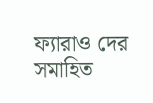ফ্যারাও দের সমাহিত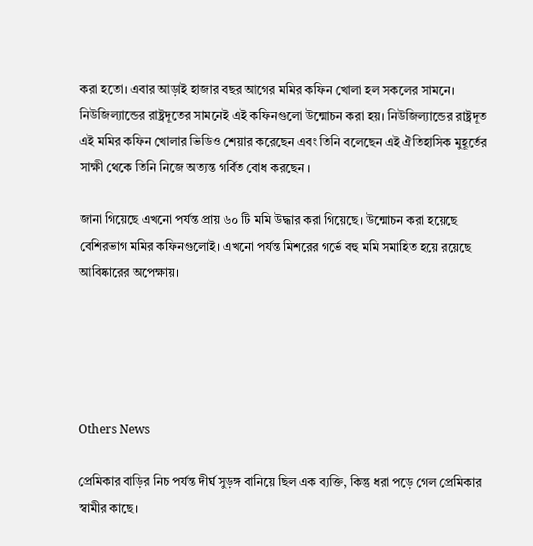করা হতো। এবার আড়াই হাজার বছর আগের মমির কফিন খোলা হল সকলের সামনে। নিউজিল্যান্ডের রাষ্ট্রদূতের সামনেই এই কফিনগুলো উন্মোচন করা হয়। নিউজিল্যান্ডের রাষ্ট্রদূত এই মমির কফিন খোলার ভিডিও শেয়ার করেছেন এবং তিনি বলেছেন এই ঐতিহাসিক মুহূর্তের সাক্ষী থেকে তিনি নিজে অত্যন্ত গর্বিত বোধ করছেন ‌।

জানা গিয়েছে এখনো পর্যন্ত প্রায় ৬০ টি মমি উদ্ধার করা গিয়েছে। উন্মোচন করা হয়েছে বেশিরভাগ মমির কফিনগুলোই। এখনো পর্যন্ত মিশরের গর্ভে বহু মমি সমাহিত হয়ে রয়েছে আবিষ্কারের অপেক্ষায়।





Others News

প্রেমিকার বাড়ির নিচ পর্যন্ত দীর্ঘ সুড়ঙ্গ বানিয়ে ছিল এক ব্যক্তি, কিন্তু ধরা পড়ে গেল প্রেমিকার স্বামীর কাছে।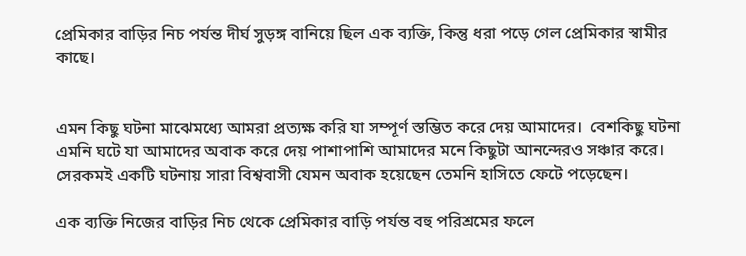প্রেমিকার বাড়ির নিচ পর্যন্ত দীর্ঘ সুড়ঙ্গ বানিয়ে ছিল এক ব্যক্তি, কিন্তু ধরা পড়ে গেল প্রেমিকার স্বামীর কাছে।


এমন কিছু ঘটনা মাঝেমধ্যে আমরা প্রত্যক্ষ করি যা সম্পূর্ণ স্তম্ভিত করে দেয় আমাদের। ‌ বেশকিছু ঘটনা এমনি ঘটে যা আমাদের অবাক করে দেয় পাশাপাশি আমাদের মনে কিছুটা আনন্দেরও সঞ্চার করে। সেরকমই একটি ঘটনায় সারা বিশ্ববাসী যেমন অবাক হয়েছেন তেমনি হাসিতে ফেটে পড়েছেন। ‌

এক ব্যক্তি নিজের বাড়ির নিচ থেকে প্রেমিকার বাড়ি পর্যন্ত বহু পরিশ্রমের ফলে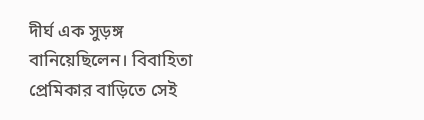দীর্ঘ এক সুড়ঙ্গ বানিয়েছিলেন। বিবাহিতা প্রেমিকার বাড়িতে সেই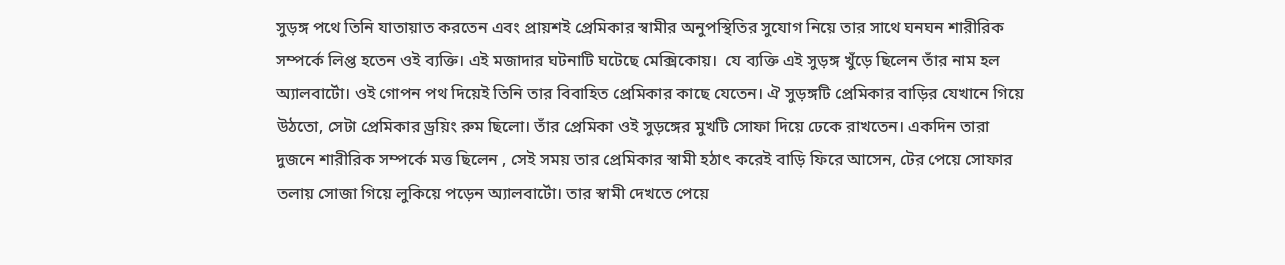সুড়ঙ্গ পথে তিনি যাতায়াত করতেন এবং প্রায়শ‌ই প্রেমিকার স্বামীর অনুপস্থিতির সুযোগ নিয়ে তার সাথে ঘনঘন শারীরিক সম্পর্কে লিপ্ত হতেন ওই ব্যক্তি। এই মজাদার ঘটনাটি ঘটেছে মেক্সিকোয়। ‌ যে ব্যক্তি এই সুড়ঙ্গ খুঁড়ে ছিলেন তাঁর নাম হল অ্যালবার্টো। ওই গোপন পথ দিয়েই তিনি তার বিবাহিত প্রেমিকার কাছে যেতেন। ঐ সুড়ঙ্গটি প্রেমিকার বাড়ির যেখানে গিয়ে উঠতো, সেটা প্রেমিকার ড্রয়িং রুম ছিলো। তাঁর প্রেমিকা ওই সুড়ঙ্গের মুখটি সোফা দিয়ে ঢেকে রাখতেন। একদিন তারা দুজনে শারীরিক সম্পর্কে মত্ত ছিলেন , সেই সময় তার প্রেমিকার স্বামী হঠাৎ করেই বাড়ি ফিরে আসেন, টের পেয়ে সোফার তলায় সোজা গিয়ে লুকিয়ে পড়েন অ্যালবার্টো। তার স্বামী দেখতে পেয়ে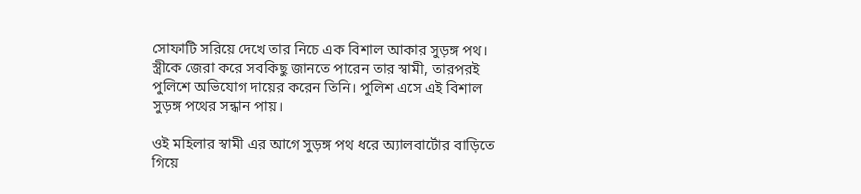সোফাটি সরিয়ে দেখে তার নিচে এক বিশাল আকার সুড়ঙ্গ পথ। স্ত্রীকে জেরা করে সবকিছু জানতে পারেন তার স্বামী, তারপরই পুলিশে অভিযোগ দায়ের করেন তিনি। পুলিশ এসে এই বিশাল সুড়ঙ্গ পথের সন্ধান পায়।

ওই মহিলার স্বামী এর আগে সুড়ঙ্গ পথ ধরে অ্যালবার্টোর বাড়িতে গিয়ে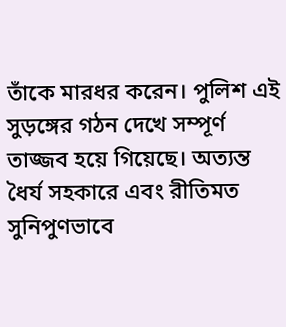তাঁকে মারধর করেন। পুলিশ এই সুড়ঙ্গের গঠন দেখে সম্পূর্ণ তাজ্জব হয়ে গিয়েছে। অত্যন্ত ধৈর্য সহকারে এবং রীতিমত সুনিপুণভাবে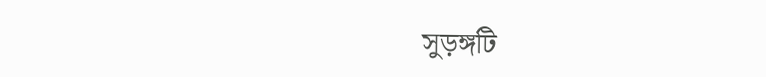সুড়ঙ্গটি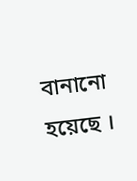বানানো হয়েছে ।